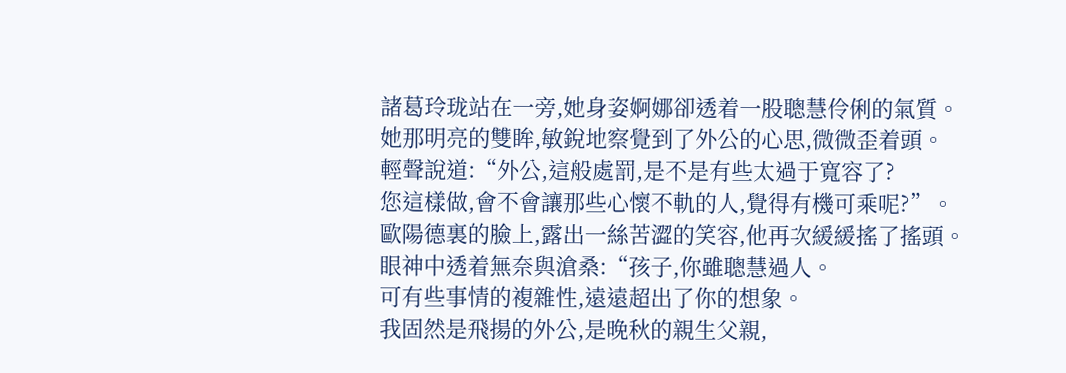諸葛玲珑站在一旁,她身姿婀娜卻透着一股聰慧伶俐的氣質。
她那明亮的雙眸,敏銳地察覺到了外公的心思,微微歪着頭。
輕聲說道:“外公,這般處罰,是不是有些太過于寬容了?
您這樣做,會不會讓那些心懷不軌的人,覺得有機可乘呢?”。
歐陽德裏的臉上,露出一絲苦澀的笑容,他再次緩緩搖了搖頭。
眼神中透着無奈與滄桑:“孩子,你雖聰慧過人。
可有些事情的複雜性,遠遠超出了你的想象。
我固然是飛揚的外公,是晚秋的親生父親,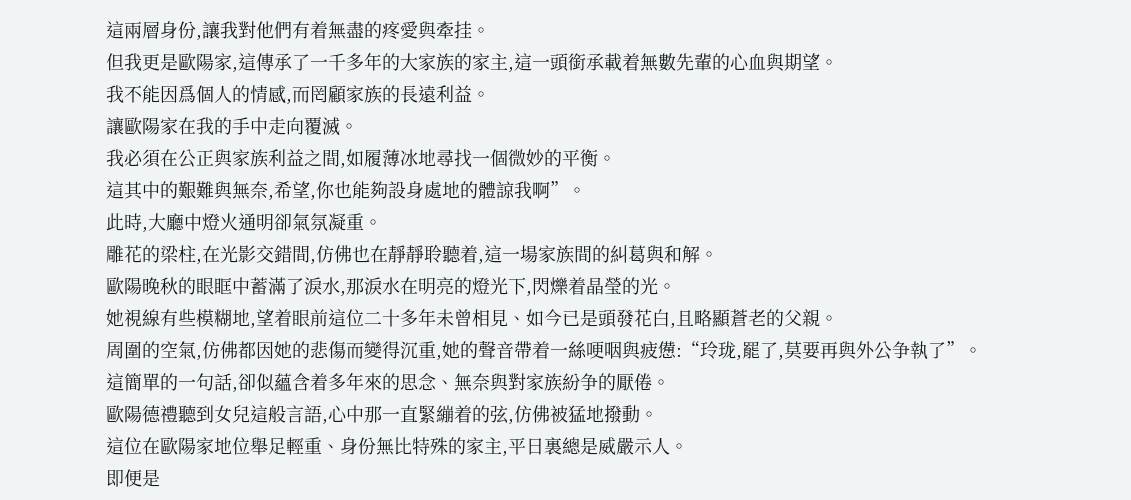這兩層身份,讓我對他們有着無盡的疼愛與牽挂。
但我更是歐陽家,這傳承了一千多年的大家族的家主,這一頭銜承載着無數先輩的心血與期望。
我不能因爲個人的情感,而罔顧家族的長遠利益。
讓歐陽家在我的手中走向覆滅。
我必須在公正與家族利益之間,如履薄冰地尋找一個微妙的平衡。
這其中的艱難與無奈,希望,你也能夠設身處地的體諒我啊”。
此時,大廳中燈火通明卻氣氛凝重。
雕花的梁柱,在光影交錯間,仿佛也在靜靜聆聽着,這一場家族間的糾葛與和解。
歐陽晚秋的眼眶中蓄滿了淚水,那淚水在明亮的燈光下,閃爍着晶瑩的光。
她視線有些模糊地,望着眼前這位二十多年未曾相見、如今已是頭發花白,且略顯蒼老的父親。
周圍的空氣,仿佛都因她的悲傷而變得沉重,她的聲音帶着一絲哽咽與疲憊:“玲珑,罷了,莫要再與外公争執了”。
這簡單的一句話,卻似蘊含着多年來的思念、無奈與對家族紛争的厭倦。
歐陽德禮聽到女兒這般言語,心中那一直緊繃着的弦,仿佛被猛地撥動。
這位在歐陽家地位舉足輕重、身份無比特殊的家主,平日裏總是威嚴示人。
即便是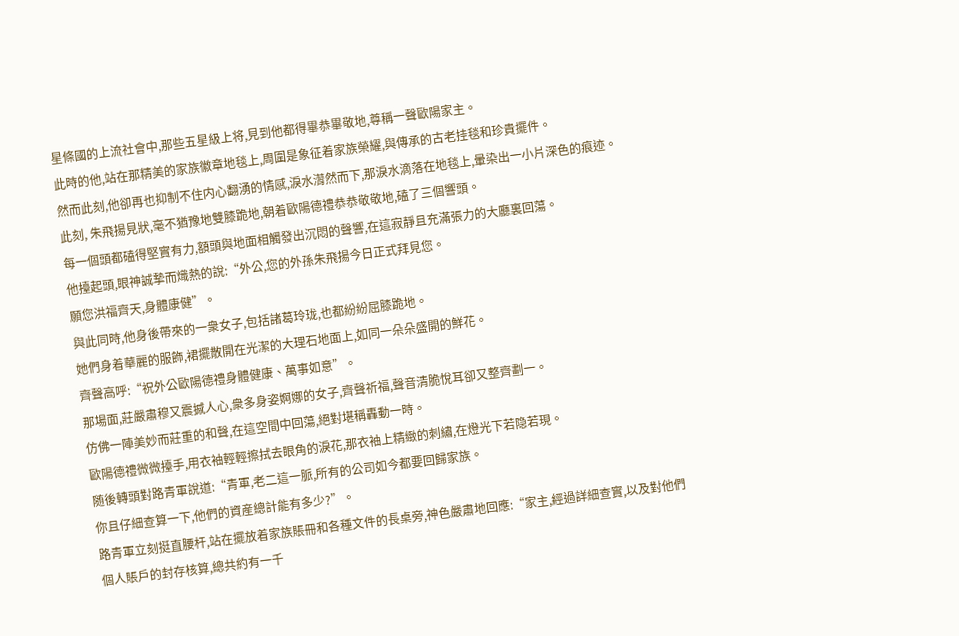星條國的上流社會中,那些五星級上将,見到他都得畢恭畢敬地,尊稱一聲歐陽家主。
此時的他,站在那精美的家族徽章地毯上,周圍是象征着家族榮耀,與傳承的古老挂毯和珍貴擺件。
然而此刻,他卻再也抑制不住内心翻湧的情感,淚水潸然而下,那淚水滴落在地毯上,暈染出一小片深色的痕迹。
此刻, 朱飛揚見狀,毫不猶豫地雙膝跪地,朝着歐陽德禮恭恭敬敬地,磕了三個響頭。
每一個頭都磕得堅實有力,額頭與地面相觸發出沉悶的聲響,在這寂靜且充滿張力的大廳裏回蕩。
他擡起頭,眼神誠摯而熾熱的說:“外公,您的外孫朱飛揚今日正式拜見您。
願您洪福齊天,身體康健”。
與此同時,他身後帶來的一衆女子,包括諸葛玲珑,也都紛紛屈膝跪地。
她們身着華麗的服飾,裙擺散開在光潔的大理石地面上,如同一朵朵盛開的鮮花。
齊聲高呼:“祝外公歐陽德禮身體健康、萬事如意”。
那場面,莊嚴肅穆又震撼人心,衆多身姿婀娜的女子,齊聲祈福,聲音清脆悅耳卻又整齊劃一。
仿佛一陣美妙而莊重的和聲,在這空間中回蕩,絕對堪稱轟動一時。
歐陽德禮微微擡手,用衣袖輕輕擦拭去眼角的淚花,那衣袖上精緻的刺繡,在燈光下若隐若現。
随後轉頭對路青軍說道:“青軍,老二這一脈,所有的公司如今都要回歸家族。
你且仔細查算一下,他們的資産總計能有多少?”。
路青軍立刻挺直腰杆,站在擺放着家族賬冊和各種文件的長桌旁,神色嚴肅地回應:“家主,經過詳細查實,以及對他們個人賬戶的封存核算,總共約有一千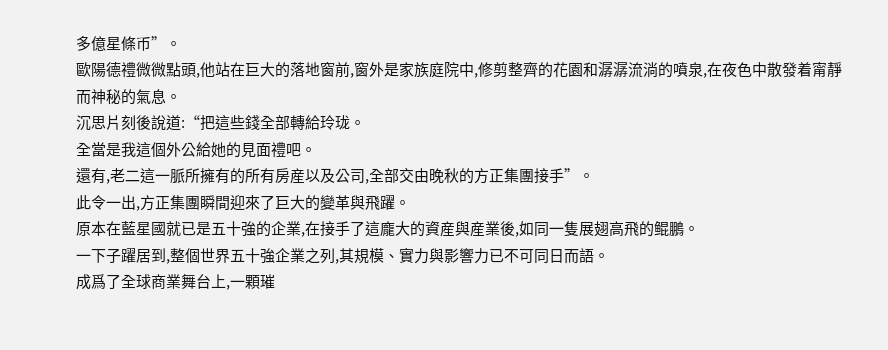多億星條币”。
歐陽德禮微微點頭,他站在巨大的落地窗前,窗外是家族庭院中,修剪整齊的花園和潺潺流淌的噴泉,在夜色中散發着甯靜而神秘的氣息。
沉思片刻後說道:“把這些錢全部轉給玲珑。
全當是我這個外公給她的見面禮吧。
還有,老二這一脈所擁有的所有房産以及公司,全部交由晚秋的方正集團接手”。
此令一出,方正集團瞬間迎來了巨大的變革與飛躍。
原本在藍星國就已是五十強的企業,在接手了這龐大的資産與産業後,如同一隻展翅高飛的鲲鵬。
一下子躍居到,整個世界五十強企業之列,其規模、實力與影響力已不可同日而語。
成爲了全球商業舞台上,一顆璀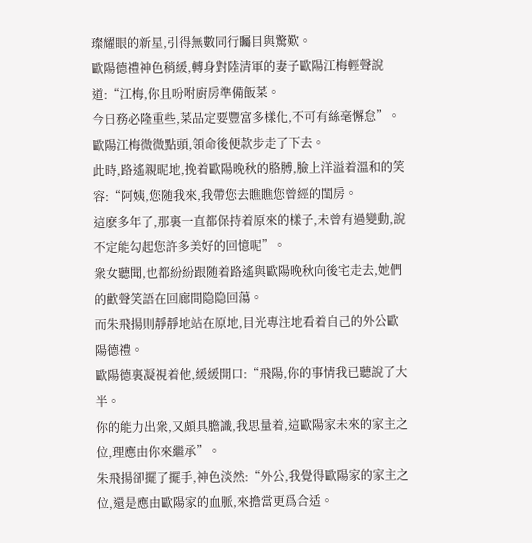璨耀眼的新星,引得無數同行矚目與驚歎。
歐陽德禮神色稍緩,轉身對陸清軍的妻子歐陽江梅輕聲說道:“江梅,你且吩咐廚房準備飯菜。
今日務必隆重些,菜品定要豐富多樣化,不可有絲毫懈怠”。
歐陽江梅微微點頭,領命後便款步走了下去。
此時,路遙親昵地,挽着歐陽晚秋的胳膊,臉上洋溢着溫和的笑容:“阿姨,您随我來,我帶您去瞧瞧您曾經的閨房。
這麽多年了,那裏一直都保持着原來的樣子,未曾有過變動,說不定能勾起您許多美好的回憶呢”。
衆女聽聞,也都紛紛跟随着路遙與歐陽晚秋向後宅走去,她們的歡聲笑語在回廊間隐隐回蕩。
而朱飛揚則靜靜地站在原地,目光專注地看着自己的外公歐陽德禮。
歐陽德裏凝視着他,緩緩開口:“飛陽,你的事情我已聽說了大半。
你的能力出衆,又頗具膽識,我思量着,這歐陽家未來的家主之位,理應由你來繼承”。
朱飛揚卻擺了擺手,神色淡然:“外公,我覺得歐陽家的家主之位,還是應由歐陽家的血脈,來擔當更爲合适。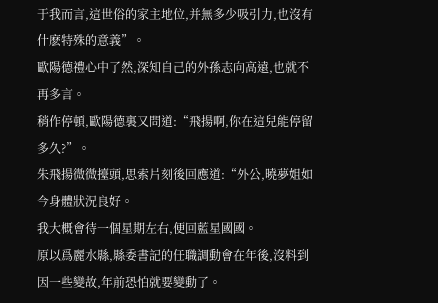于我而言,這世俗的家主地位,并無多少吸引力,也沒有什麽特殊的意義”。
歐陽德禮心中了然,深知自己的外孫志向高遠,也就不再多言。
稍作停頓,歐陽德裏又問道:“飛揚啊,你在這兒能停留多久?”。
朱飛揚微微擡頭,思索片刻後回應道:“外公,曉夢姐如今身體狀況良好。
我大概會待一個星期左右,便回藍星國國。
原以爲麗水縣,縣委書記的任職調動會在年後,沒料到因一些變故,年前恐怕就要變動了。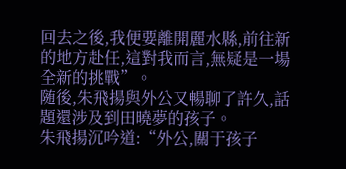回去之後,我便要離開麗水縣,前往新的地方赴任,這對我而言,無疑是一場全新的挑戰”。
随後,朱飛揚與外公又暢聊了許久,話題還涉及到田曉夢的孩子。
朱飛揚沉吟道:“外公,關于孩子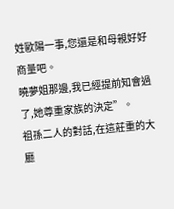姓歐陽一事,您還是和母親好好商量吧。
曉夢姐那邊,我已經提前知會過了,她尊重家族的決定”。
祖孫二人的對話,在這莊重的大廳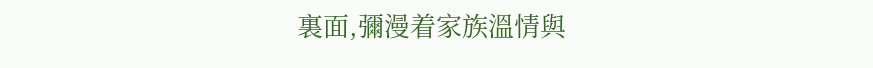裏面,彌漫着家族溫情與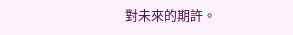對未來的期許。